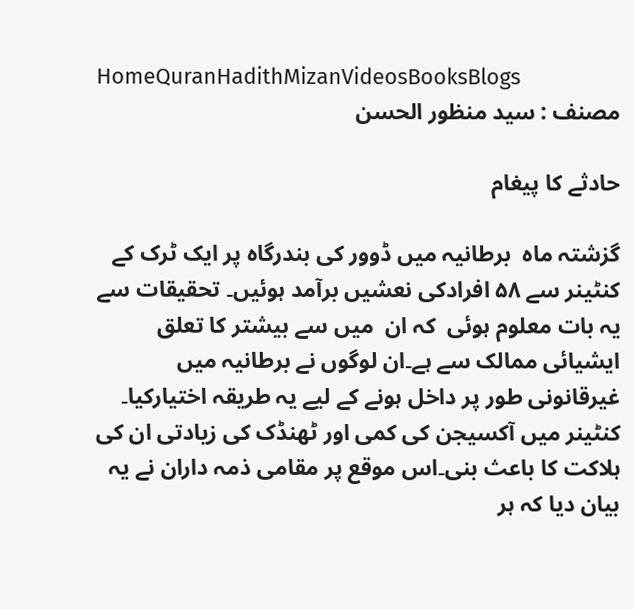HomeQuranHadithMizanVideosBooksBlogs
مصنف : سید منظور الحسن

حادثے کا پیغام

گزشتہ ماہ  برطانیہ میں ڈوور کی بندرگاہ پر ایک ٹرک کے کنٹینر سے ۵۸ افرادکی نعشیں برآمد ہوئیں۔ تحقیقات سے یہ بات معلوم ہوئی  کہ ان  میں سے بیشتر کا تعلق ایشیائی ممالک سے ہے۔ان لوگوں نے برطانیہ میں غیرقانونی طور پر داخل ہونے کے لیے یہ طریقہ اختیارکیا۔ کنٹینر میں آکسیجن کی کمی اور ٹھنڈک کی زیادتی ان کی ہلاکت کا باعث بنی۔اس موقع پر مقامی ذمہ داران نے یہ بیان دیا کہ ہر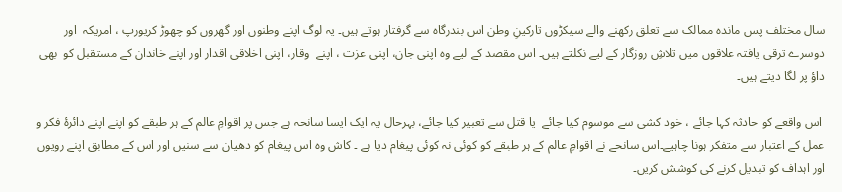سال مختلف پس ماندہ ممالک سے تعلق رکھنے والے سیکڑوں تارکینِ وطن اس بندرگاہ سے گرفتار ہوتے ہیں۔ یہ لوگ اپنے وطنوں اور گھروں کو چھوڑ کریورپ ، امریکہ  اور دوسرے ترقی یافتہ علاقوں میں تلاشِ روزگار کے لیے نکلتے ہیں۔ اس مقصد کے لیے وہ اپنی جان، اپنی عزت ، اپنے  وقار، اپنی اخلاقی اقدار اور اپنے خاندان کے مستقبل کو  بھی داؤ پر لگا دیتے ہیں۔

 اس واقعے کو حادثہ کہا جائے ، خود کشی سے موسوم کیا جائے  یا قتل سے تعبیر کیا جائے، بہرحال یہ ایک ایسا سانحہ ہے جس پر اقوامِ عالم کے ہر طبقے کو اپنے اپنے دائرۂ فکر و عمل کے اعتبار سے متفکر ہونا چاہیے۔اس سانحے نے اقوامِ عالم کے ہر طبقے کو کوئی نہ کوئی پیغام دیا ہے ۔ کاش وہ اس پیغام کو دھیان سے سنیں اور اس کے مطابق اپنے رویوں اور اہداف کو تبدیل کرنے کی کوشش کریں۔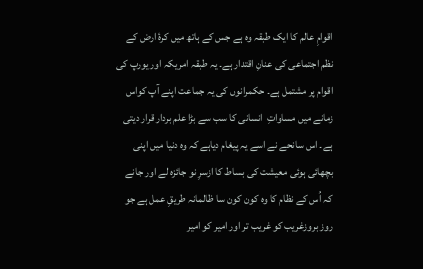اقوامِ عالم کا ایک طبقہ وہ ہے جس کے ہاتھ میں کرۂ ارض کے نظم اجتماعی کی عنانِ اقتدار ہے۔ یہ طبقہ امریکہ اور یورپ کی اقوام پر مشتمل ہے۔ حکمرانوں کی یہ جماعت اپنے آپ کواس زمانے میں مساواتِ  انسانی کا سب سے بڑا علم بردار قرار دیتی ہے۔ اس سانحے نے اسے یہ پیغام دیاہے کہ وہ دنیا میں اپنی بچھائی ہوئی معیشت کی بساط کا ازسرِ نو جائزہ لے اور جانے کہ اُس کے نظام کا وہ کون کون سا ظالمانہ طریقِ عمل ہے جو روز بروزغریب کو غریب تر اور امیر کو امیر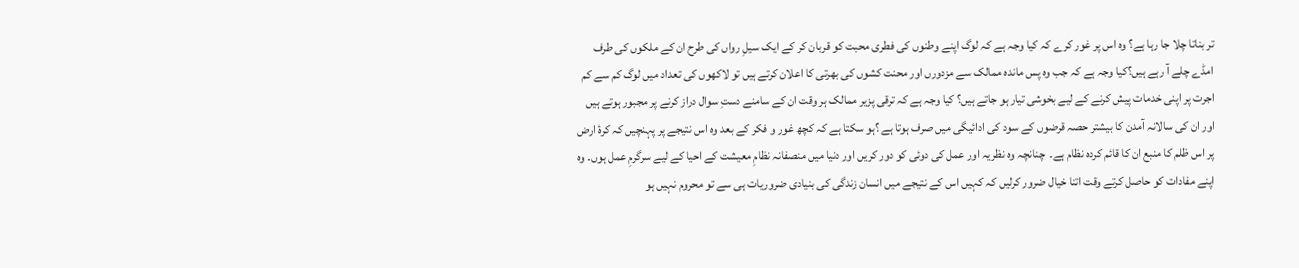تر بناتا چلا جا رہا ہے؟ وہ اس پر غور کرے کہ کیا وجہ ہے کہ لوگ اپنے وطنوں کی فطری محبت کو قربان کر کے ایک سیلِ رواں کی طرح ان کے ملکوں کی طرف امڈے چلے آ رہے ہیں؟کیا وجہ ہے کہ جب وہ پس ماندہ ممالک سے مزدورں اور محنت کشوں کی بھرتی کا اعلان کرتے ہیں تو لاکھوں کی تعداد میں لوگ کم سے کم اجرت پر اپنی خدمات پیش کرنے کے لیے بخوشی تیار ہو جاتے ہیں؟ کیا وجہ ہے کہ ترقی پزیر ممالک ہر وقت ان کے سامنے دستِ سوال دراز کرنے پر مجبور ہوتے ہیں اور ان کی سالانہ آمدن کا بیشتر حصہ قرضوں کے سود کی ادائیگی میں صرف ہوتا ہے ؟ہو سکتا ہے کہ کچھ غور و فکر کے بعد وہ اس نتیجے پر پہنچیں کہ کرۂ ارض پر اس ظلم کا منبع ان کا قائم کردہ نظام ہے۔  چنانچہ وہ نظریہ اور عمل کی دوئی کو دور کریں اور دنیا میں منصفانہ نظامِ معیشت کے احیا کے لیے سرگرمِ عمل ہوں۔ وہ اپنے مفادات کو حاصل کرتے وقت اتنا خیال ضرور کرلیں کہ کہیں اس کے نتیجے میں انسان زندگی کی بنیادی ضروریات ہی سے تو محروم نہیں ہو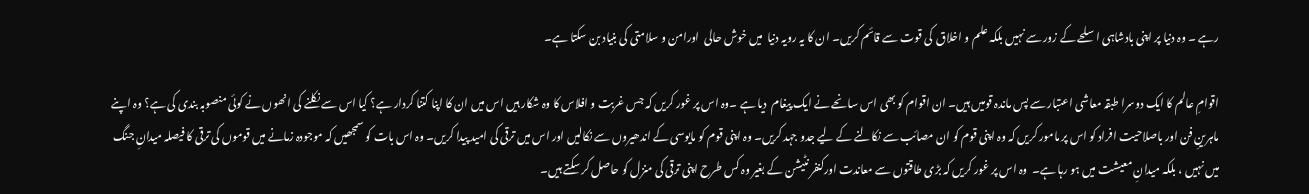رہے ۔ وہ دنیا پر اپنی بادشاہی اسلحے کے زور سے نہیں بلکہ علم و اخلاق  کی قوت سے قائم کریں۔ ان کا یہ رویہ دنیا  میں خوش حالی  اورامن و سلامتی کی بنیاد بن سکتا ہے۔

اقوامِ عالم کا ایک دوسرا طبقہ معاشی اعتبار سے پس ماندہ قومیں ہیں۔ ان اقوام کو بھی اس سانحے نے ایک پیغام  دیا ہے ۔وہ اس پر غور کریں کہ جس غربت و افلاس کا وہ شکار ہیں اس میں ان کا اپنا کتنا کردار ہے؟ کیا اس سے نکلنے کی انھوں نے کوئی منصوبہ بندی کی ہے؟ وہ اپنے ماہرینِ فن اور باصلاحیت افراد کو اس پر مامور کریں کہ وہ اپنی قوم کو ان مصائب سے نکالنے کے لیے جدو جہد کریں۔ وہ اپنی قوم کو مایوسی کے اندھیروں سے نکالیں اور اس میں ترقی کی امید پیدا کریں۔ وہ اس بات کو سمجھیں کہ موجودہ زمانے میں قوموں کی ترقی کا فیصلہ میدانِ جنگ میں نہیں ، بلکہ میدانِ معیشت میں ہو رہا ہے۔  وہ اس پر غور کریں کہ بڑی طاقتوں سے معاندت اورکنفر نٹیشن کے بغیر وہ کس طرح اپنی ترقی کی منزل کو حاصل کر سکتے ہیں۔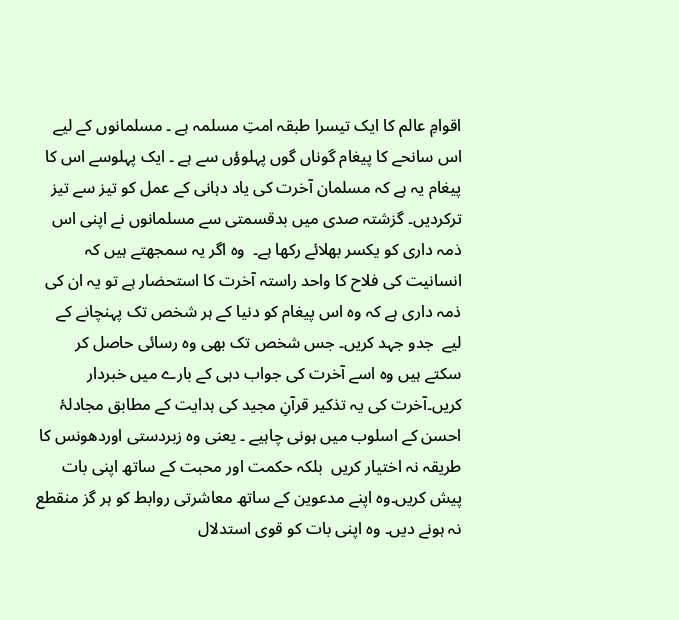اقوامِ عالم کا ایک تیسرا طبقہ امتِ مسلمہ ہے ۔ مسلمانوں کے لیے اس سانحے کا پیغام گوناں گوں پہلوؤں سے ہے ۔ ایک پہلوسے اس کا پیغام یہ ہے کہ مسلمان آخرت کی یاد دہانی کے عمل کو تیز سے تیز ترکردیں۔ گزشتہ صدی میں بدقسمتی سے مسلمانوں نے اپنی اس ذمہ داری کو یکسر بھلائے رکھا ہے۔  وہ اگر یہ سمجھتے ہیں کہ انسانیت کی فلاح کا واحد راستہ آخرت کا استحضار ہے تو یہ ان کی ذمہ داری ہے کہ وہ اس پیغام کو دنیا کے ہر شخص تک پہنچانے کے لیے  جدو جہد کریں۔ جس شخص تک بھی وہ رسائی حاصل کر سکتے ہیں وہ اسے آخرت کی جواب دہی کے بارے میں خبردار کریں۔آخرت کی یہ تذکیر قرآنِ مجید کی ہدایت کے مطابق مجادلۂ احسن کے اسلوب میں ہونی چاہیے ۔ یعنی وہ زبردستی اوردھونس کا طریقہ نہ اختیار کریں  بلکہ حکمت اور محبت کے ساتھ اپنی بات پیش کریں۔وہ اپنے مدعوین کے ساتھ معاشرتی روابط کو ہر گز منقطع نہ ہونے دیں۔ وہ اپنی بات کو قوی استدلال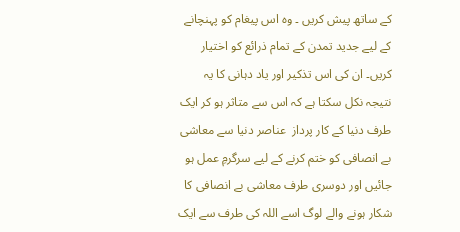کے ساتھ پیش کریں ۔ وہ اس پیغام کو پہنچانے کے لیے جدید تمدن کے تمام ذرائع کو اختیار کریں۔ ان کی اس تذکیر اور یاد دہانی کا یہ نتیجہ نکل سکتا ہے کہ اس سے متاثر ہو کر ایک طرف دنیا کے کار پرداز  عناصر دنیا سے معاشی بے انصافی کو ختم کرنے کے لیے سرگرمِ عمل ہو جائیں اور دوسری طرف معاشی بے انصافی کا شکار ہونے والے لوگ اسے اللہ کی طرف سے ایک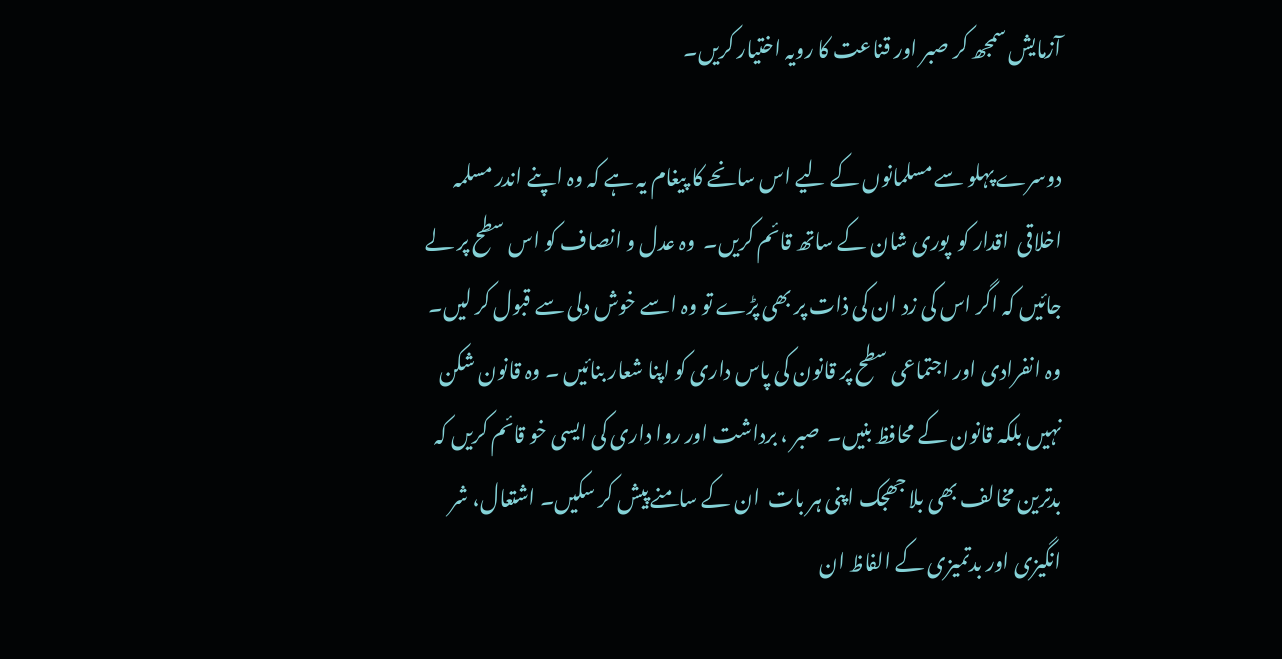آزمایش سمجھ کر صبر اور قناعت کا رویہ اختیار کریں۔

دوسرے پہلو سے مسلمانوں کے لیے اس سانحے کا پیغام یہ ہے کہ وہ اپنے اندر مسلمہ اخلاقی  اقدار کو  پوری شان کے ساتھ قائم کریں۔  وہ عدل و انصاف کو اس سطح پر لے جائیں کہ اگر اس کی زد ان کی ذات پر بھی پڑے تو وہ اسے خوش دلی سے قبول کر لیں۔ وہ انفرادی اور اجتماعی سطح پر قانون کی پاس داری کو اپنا شعار بنائیں ۔ وہ قانون شکن نہیں بلکہ قانون کے محافظ بنیں۔  صبر ، برداشت اور روا داری کی ایسی خو قائم کریں کہ بدترین مخالف بھی بلا جھجک اپنی ہر بات  ان کے سامنے پیش کر سکیں۔ اشتعال، شر انگیزی اور بدتمیزی کے الفاظ ان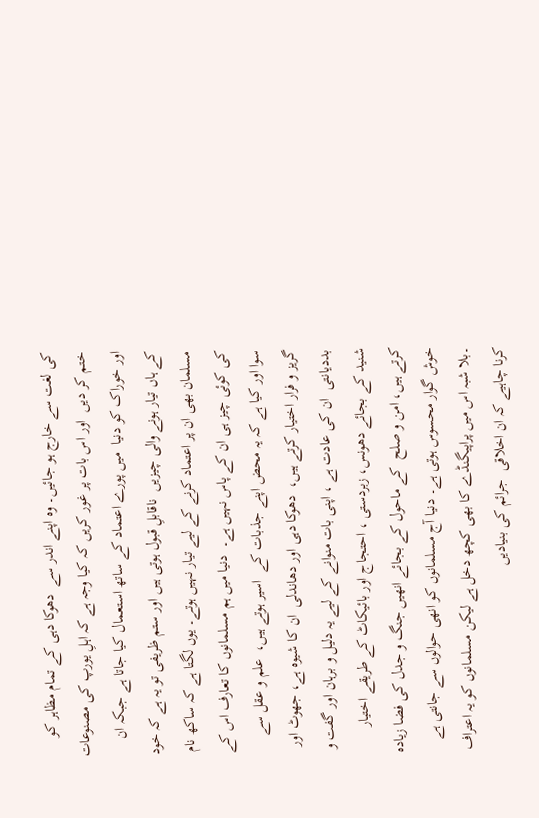کی لغت سے خارج ہو جائیں۔ وہ اپنے اندر سے  دھوکا دہی کے تمام مظاہر کو ختم کر دیں  اور اس بات پر غور کریں کہ کیا وجہ ہے کہ اہلِ یورپ کی مصنوعات اور خوراک کو دنیا  میں پورے اعتماد کے ساتھ استعمال کیا جاتا ہے جبکہ ان کے ہاں تیار ہونے والی چیزیں  ناقابلِ قبول ہوتی ہیں اور ستم ظریفی تو یہ ہے کہ خود مسلمان بھی ان پر اعتماد کرنے کے لیے تیار نہیں ہوتے۔ یوں لگتا ہے کہ ساکھ نام کی کوئی چیز ہی ان کے پاس نہیں ہے۔  دنیا میں ہم مسلمانوں کا تعارف اس کے سوا اور کیا ہے کہ یہ محض اپنے جذبات کے  اسیر ہوتے ہیں،  علم و عقل سے گریز و فرار اختیار کرتے ہیں،  دھوکا دہی اور دھاندلی  ان کا شیوہ ہے، جھوٹ اور بددیانتی  ان کی عادت ہے ، اپنی بات منوانے کے لیے یہ دلیل و برہان اور گفت و شنید کے بجائے دھونس، زبردستی ، احتجاج اور بائیکاٹ کے طریقے اختیار کرتے ہیں، امن و صلح  کے ماحول کے بجائے انھیں جنگ و جدل کی فضا زیادہ خوش گوار محسوس ہوتی ہے۔ دنیا آج مسلمانوں کو انھی حوالوں سے جانتی ہے ۔بلا شبہ اس میں پراپیگنڈے کا بھی کچھ دخل ہے لیکن مسلمانوں کو یہ اعتراف کرنا چاہیے کہ ان اخلاقی  جرائم کی بنیادیں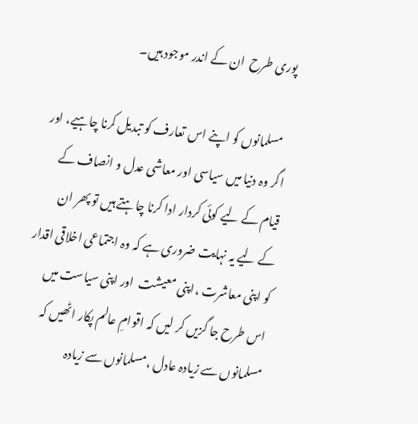پوری طرح  ان کے اندر موجود ہیں۔

  مسلمانوں کو اپنے اس تعارف کو تبدیل کرنا چاہیے، اور اگر وہ دنیا میں سیاسی اور معاشی عدل و انصاف کے قیام کے لیے کوئی کردار ادا کرنا چاہتے ہیں تو پھر ان کے لیے یہ نہایت ضروری ہے کہ وہ اجتماعی اخلاقی اقدار کو اپنی معاشرت ،اپنی معیشت  اور اپنی سیاست میں اس طرح جا گزیں کر لیں کہ اقوامِ عالم پکار اٹھیں کہ مسلمانوں سے زیادہ عادل ،مسلمانوں سے زیادہ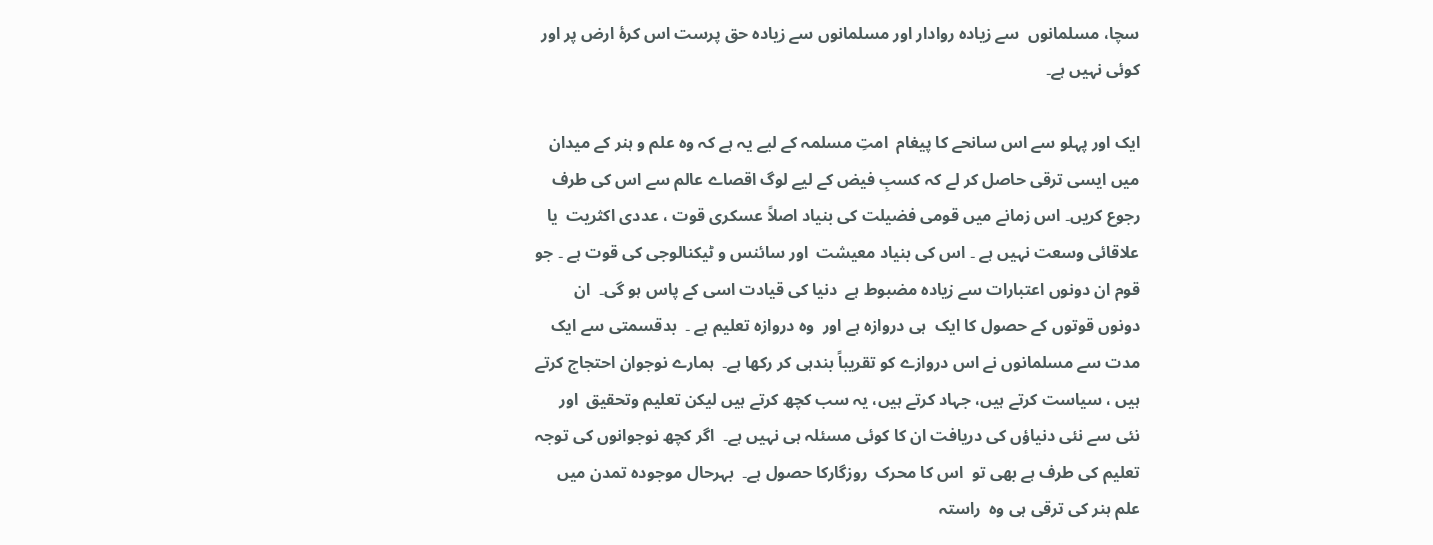سچا، مسلمانوں  سے زیادہ روادار اور مسلمانوں سے زیادہ حق پرست اس کرۂ ارض پر اور کوئی نہیں ہے۔

ایک اور پہلو سے اس سانحے کا پیغام  امتِ مسلمہ کے لیے یہ ہے کہ وہ علم و ہنر کے میدان میں ایسی ترقی حاصل کر لے کہ کسبِ فیض کے لیے لوگ اقصاے عالم سے اس کی طرف رجوع کریں۔ اس زمانے میں قومی فضیلت کی بنیاد اصلاً عسکری قوت ، عددی اکثریت  یا علاقائی وسعت نہیں ہے ۔ اس کی بنیاد معیشت  اور سائنس و ٹیکنالوجی کی قوت ہے ۔ جو قوم ان دونوں اعتبارات سے زیادہ مضبوط ہے  دنیا کی قیادت اسی کے پاس ہو گی۔  ان دونوں قوتوں کے حصول کا ایک  ہی دروازہ ہے اور  وہ دروازہ تعلیم ہے ۔  بدقسمتی سے ایک مدت سے مسلمانوں نے اس دروازے کو تقریباً بندہی کر رکھا ہے۔  ہمارے نوجوان احتجاج کرتے ہیں ، سیاست کرتے ہیں، جہاد کرتے ہیں، یہ سب کچھ کرتے ہیں لیکن تعلیم وتحقیق  اور نئی سے نئی دنیاؤں کی دریافت ان کا کوئی مسئلہ ہی نہیں ہے۔  اگر کچھ نوجوانوں کی توجہ تعلیم کی طرف ہے بھی تو  اس کا محرک  روزگارکا حصول ہے۔  بہرحال موجودہ تمدن میں علم ہنر کی ترقی ہی وہ  راستہ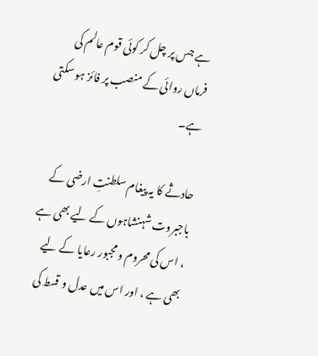ہے جس پر چل کر کوئی قوم عالم کی فرماں روائی کے منصب پر فائز ہو سکتی ہے۔

حادثے کا یہ پیغام سلطنتِ ارضی کے باجبروت شہنشاہوں کے لیے بھی ہے ، اس کی محروم و مجبور رعایا کے لیے بھی ہے ، اور اس میں عدل و قسط کی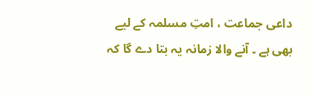داعی جماعت ، امتِ مسلمہ کے لیے بھی ہے ۔ آنے والا زمانہ یہ بتا دے گا کہ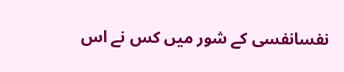نفسانفسی کے شور میں کس نے اس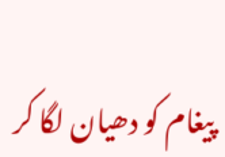پیغام کو دھیان لگا کر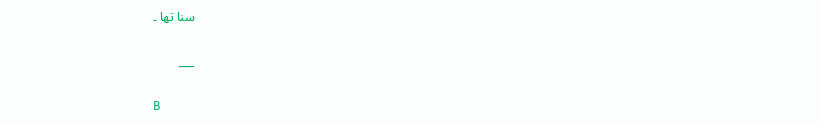سنا تھا ۔

___

B